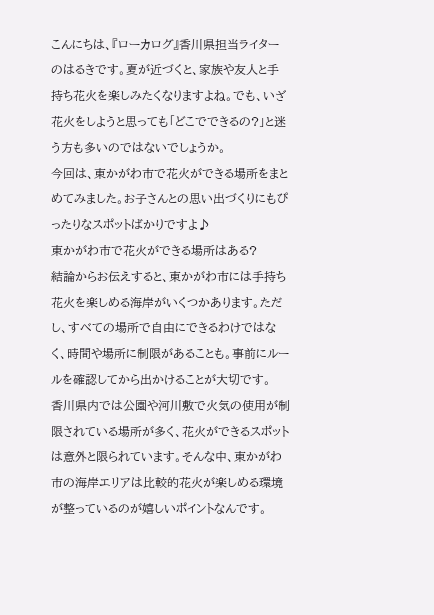こんにちは、『ローカログ』香川県担当ライターのはるきです。夏が近づくと、家族や友人と手持ち花火を楽しみたくなりますよね。でも、いざ花火をしようと思っても「どこでできるの?」と迷う方も多いのではないでしょうか。
今回は、東かがわ市で花火ができる場所をまとめてみました。お子さんとの思い出づくりにもぴったりなスポットばかりですよ♪
東かがわ市で花火ができる場所はある?
結論からお伝えすると、東かがわ市には手持ち花火を楽しめる海岸がいくつかあります。ただし、すべての場所で自由にできるわけではなく、時間や場所に制限があることも。事前にルールを確認してから出かけることが大切です。
香川県内では公園や河川敷で火気の使用が制限されている場所が多く、花火ができるスポットは意外と限られています。そんな中、東かがわ市の海岸エリアは比較的花火が楽しめる環境が整っているのが嬉しいポイントなんです。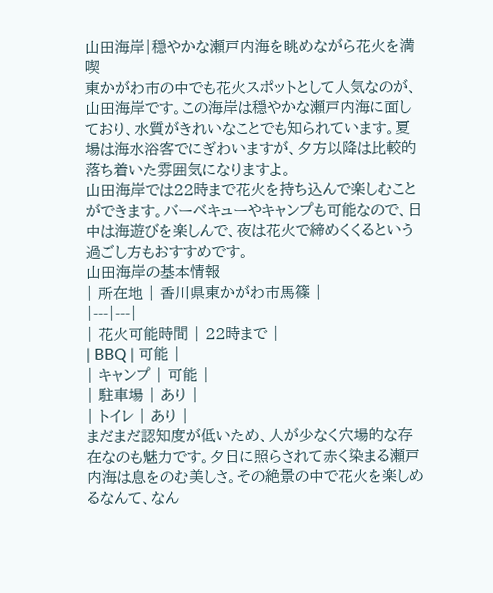山田海岸|穏やかな瀬戸内海を眺めながら花火を満喫
東かがわ市の中でも花火スポットとして人気なのが、山田海岸です。この海岸は穏やかな瀬戸内海に面しており、水質がきれいなことでも知られています。夏場は海水浴客でにぎわいますが、夕方以降は比較的落ち着いた雰囲気になりますよ。
山田海岸では22時まで花火を持ち込んで楽しむことができます。バーベキューやキャンプも可能なので、日中は海遊びを楽しんで、夜は花火で締めくくるという過ごし方もおすすめです。
山田海岸の基本情報
| 所在地 | 香川県東かがわ市馬篠 |
|---|---|
| 花火可能時間 | 22時まで |
| BBQ | 可能 |
| キャンプ | 可能 |
| 駐車場 | あり |
| トイレ | あり |
まだまだ認知度が低いため、人が少なく穴場的な存在なのも魅力です。夕日に照らされて赤く染まる瀬戸内海は息をのむ美しさ。その絶景の中で花火を楽しめるなんて、なん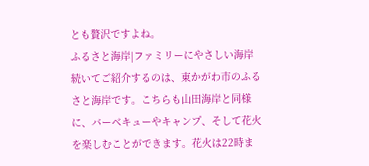とも贅沢ですよね。
ふるさと海岸|ファミリーにやさしい海岸
続いてご紹介するのは、東かがわ市のふるさと海岸です。こちらも山田海岸と同様に、バーベキューやキャンプ、そして花火を楽しむことができます。花火は22時ま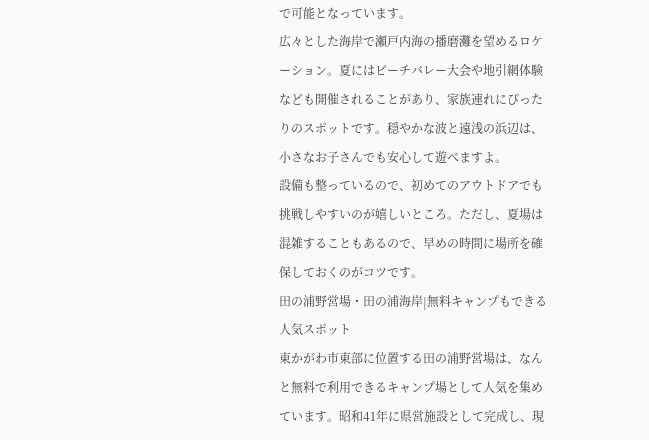で可能となっています。
広々とした海岸で瀬戸内海の播磨灘を望めるロケーション。夏にはビーチバレー大会や地引網体験なども開催されることがあり、家族連れにぴったりのスポットです。穏やかな波と遠浅の浜辺は、小さなお子さんでも安心して遊べますよ。
設備も整っているので、初めてのアウトドアでも挑戦しやすいのが嬉しいところ。ただし、夏場は混雑することもあるので、早めの時間に場所を確保しておくのがコツです。
田の浦野営場・田の浦海岸|無料キャンプもできる人気スポット
東かがわ市東部に位置する田の浦野営場は、なんと無料で利用できるキャンプ場として人気を集めています。昭和41年に県営施設として完成し、現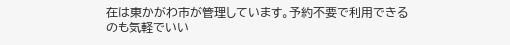在は東かがわ市が管理しています。予約不要で利用できるのも気軽でいい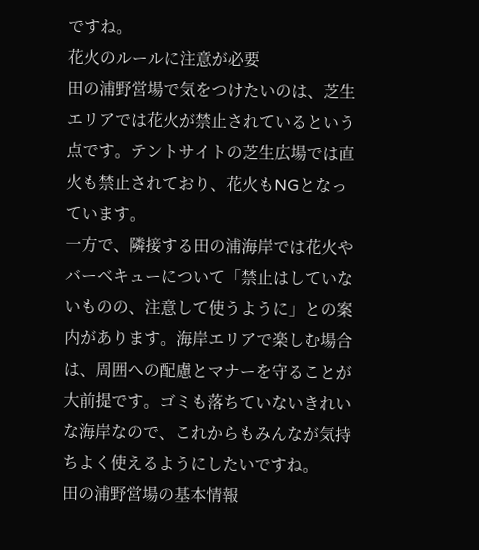ですね。
花火のルールに注意が必要
田の浦野営場で気をつけたいのは、芝生エリアでは花火が禁止されているという点です。テントサイトの芝生広場では直火も禁止されており、花火もNGとなっています。
一方で、隣接する田の浦海岸では花火やバーベキューについて「禁止はしていないものの、注意して使うように」との案内があります。海岸エリアで楽しむ場合は、周囲への配慮とマナーを守ることが大前提です。ゴミも落ちていないきれいな海岸なので、これからもみんなが気持ちよく使えるようにしたいですね。
田の浦野営場の基本情報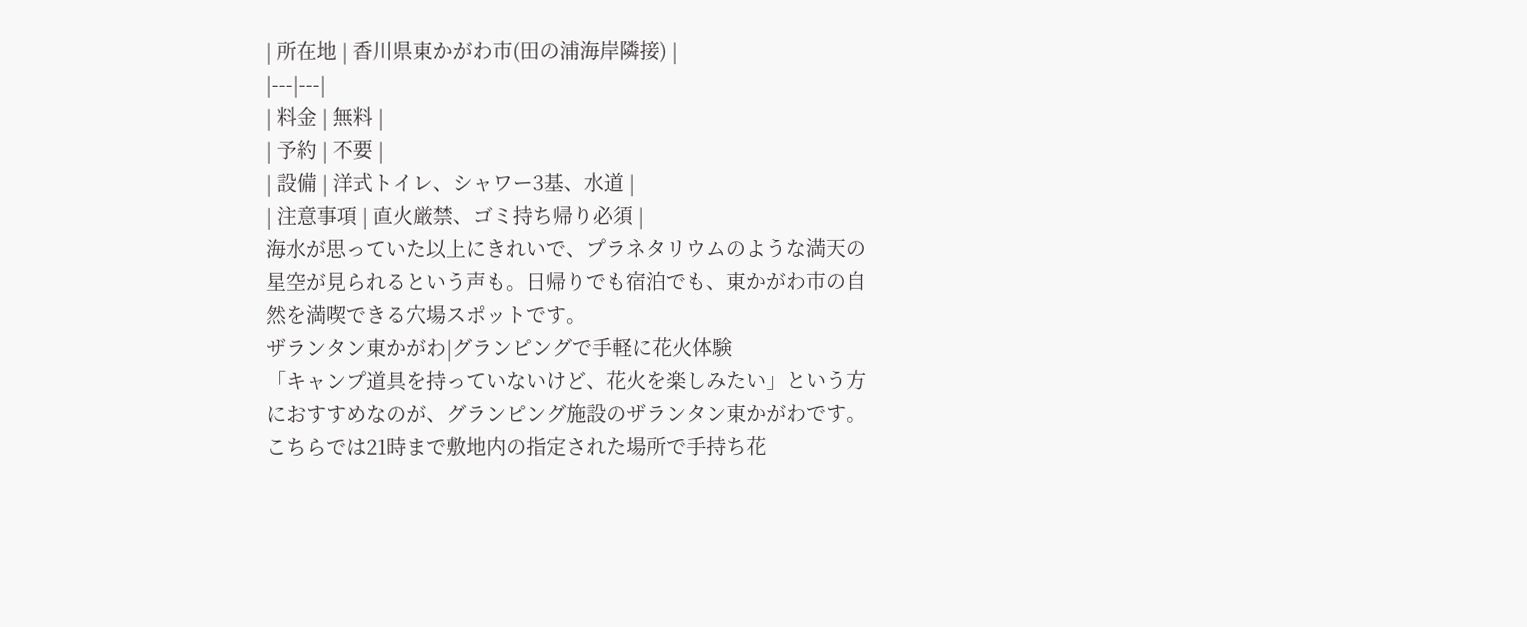| 所在地 | 香川県東かがわ市(田の浦海岸隣接) |
|---|---|
| 料金 | 無料 |
| 予約 | 不要 |
| 設備 | 洋式トイレ、シャワー3基、水道 |
| 注意事項 | 直火厳禁、ゴミ持ち帰り必須 |
海水が思っていた以上にきれいで、プラネタリウムのような満天の星空が見られるという声も。日帰りでも宿泊でも、東かがわ市の自然を満喫できる穴場スポットです。
ザランタン東かがわ|グランピングで手軽に花火体験
「キャンプ道具を持っていないけど、花火を楽しみたい」という方におすすめなのが、グランピング施設のザランタン東かがわです。こちらでは21時まで敷地内の指定された場所で手持ち花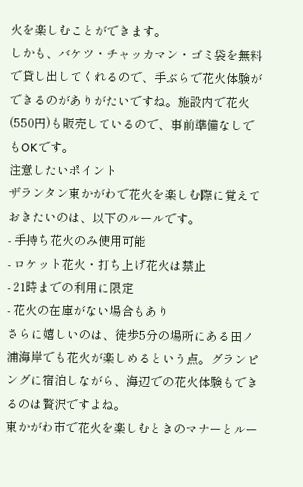火を楽しむことができます。
しかも、バケツ・チャッカマン・ゴミ袋を無料で貸し出してくれるので、手ぶらで花火体験ができるのがありがたいですね。施設内で花火(550円)も販売しているので、事前準備なしでもOKです。
注意したいポイント
ザランタン東かがわで花火を楽しむ際に覚えておきたいのは、以下のルールです。
- 手持ち花火のみ使用可能
- ロケット花火・打ち上げ花火は禁止
- 21時までの利用に限定
- 花火の在庫がない場合もあり
さらに嬉しいのは、徒歩5分の場所にある田ノ浦海岸でも花火が楽しめるという点。グランピングに宿泊しながら、海辺での花火体験もできるのは贅沢ですよね。
東かがわ市で花火を楽しむときのマナーとルー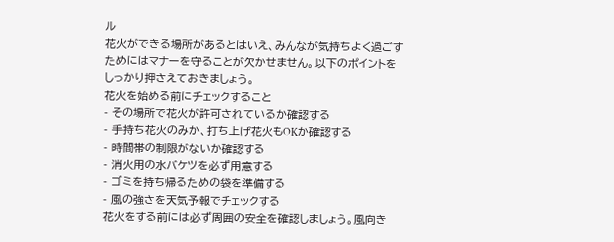ル
花火ができる場所があるとはいえ、みんなが気持ちよく過ごすためにはマナーを守ることが欠かせません。以下のポイントをしっかり押さえておきましょう。
花火を始める前にチェックすること
- その場所で花火が許可されているか確認する
- 手持ち花火のみか、打ち上げ花火もOKか確認する
- 時間帯の制限がないか確認する
- 消火用の水バケツを必ず用意する
- ゴミを持ち帰るための袋を準備する
- 風の強さを天気予報でチェックする
花火をする前には必ず周囲の安全を確認しましょう。風向き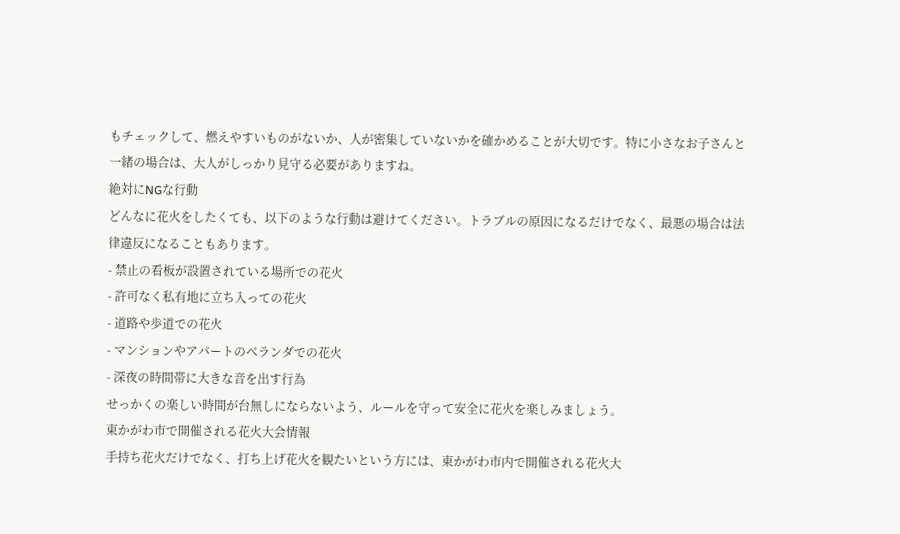もチェックして、燃えやすいものがないか、人が密集していないかを確かめることが大切です。特に小さなお子さんと一緒の場合は、大人がしっかり見守る必要がありますね。
絶対にNGな行動
どんなに花火をしたくても、以下のような行動は避けてください。トラブルの原因になるだけでなく、最悪の場合は法律違反になることもあります。
- 禁止の看板が設置されている場所での花火
- 許可なく私有地に立ち入っての花火
- 道路や歩道での花火
- マンションやアパートのベランダでの花火
- 深夜の時間帯に大きな音を出す行為
せっかくの楽しい時間が台無しにならないよう、ルールを守って安全に花火を楽しみましょう。
東かがわ市で開催される花火大会情報
手持ち花火だけでなく、打ち上げ花火を観たいという方には、東かがわ市内で開催される花火大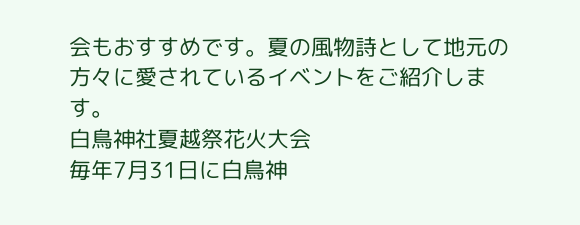会もおすすめです。夏の風物詩として地元の方々に愛されているイベントをご紹介します。
白鳥神社夏越祭花火大会
毎年7月31日に白鳥神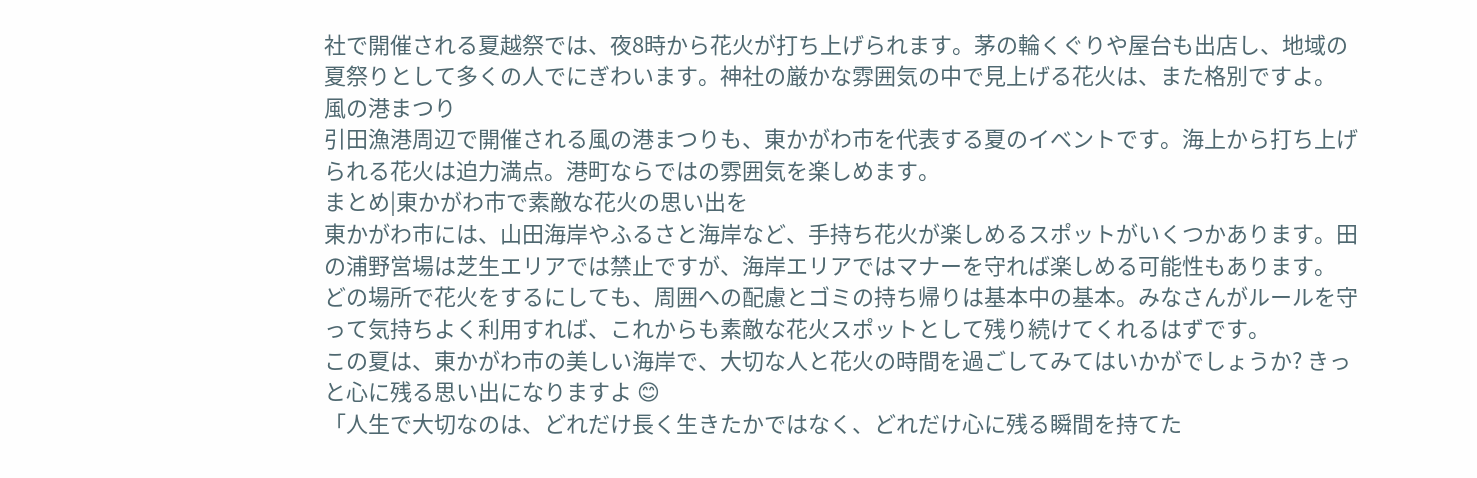社で開催される夏越祭では、夜8時から花火が打ち上げられます。茅の輪くぐりや屋台も出店し、地域の夏祭りとして多くの人でにぎわいます。神社の厳かな雰囲気の中で見上げる花火は、また格別ですよ。
風の港まつり
引田漁港周辺で開催される風の港まつりも、東かがわ市を代表する夏のイベントです。海上から打ち上げられる花火は迫力満点。港町ならではの雰囲気を楽しめます。
まとめ|東かがわ市で素敵な花火の思い出を
東かがわ市には、山田海岸やふるさと海岸など、手持ち花火が楽しめるスポットがいくつかあります。田の浦野営場は芝生エリアでは禁止ですが、海岸エリアではマナーを守れば楽しめる可能性もあります。
どの場所で花火をするにしても、周囲への配慮とゴミの持ち帰りは基本中の基本。みなさんがルールを守って気持ちよく利用すれば、これからも素敵な花火スポットとして残り続けてくれるはずです。
この夏は、東かがわ市の美しい海岸で、大切な人と花火の時間を過ごしてみてはいかがでしょうか? きっと心に残る思い出になりますよ 😊
「人生で大切なのは、どれだけ長く生きたかではなく、どれだけ心に残る瞬間を持てた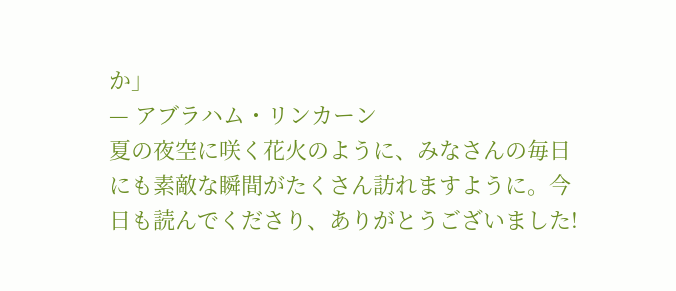か」
— アブラハム・リンカーン
夏の夜空に咲く花火のように、みなさんの毎日にも素敵な瞬間がたくさん訪れますように。今日も読んでくださり、ありがとうございました!